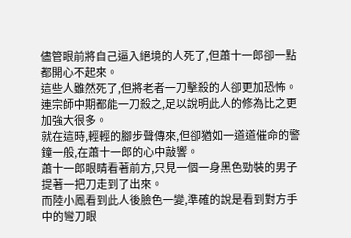儘管眼前將自己逼入絕境的人死了,但蕭十一郎卻一點都開心不起來。
這些人雖然死了,但將老者一刀擊殺的人卻更加恐怖。
連宗師中期都能一刀殺之,足以說明此人的修為比之更加強大很多。
就在這時,輕輕的腳步聲傳來,但卻猶如一道道催命的警鐘一般,在蕭十一郎的心中敲響。
蕭十一郎眼睛看著前方,只見一個一身黑色勁裝的男子提著一把刀走到了出來。
而陸小鳳看到此人後臉色一變,準確的說是看到對方手中的彎刀眼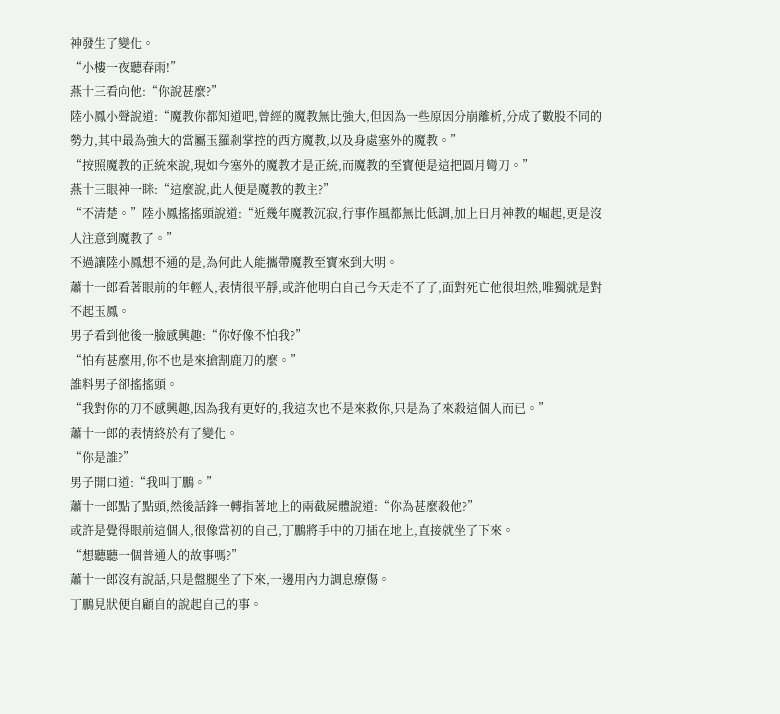神發生了變化。
“小樓一夜聽春雨!”
燕十三看向他:“你說甚麼?”
陸小鳳小聲說道:“魔教你都知道吧,曾經的魔教無比強大,但因為一些原因分崩離析,分成了數股不同的勢力,其中最為強大的當屬玉羅剎掌控的西方魔教,以及身處塞外的魔教。”
“按照魔教的正統來說,現如今塞外的魔教才是正統,而魔教的至寶便是這把圓月彎刀。”
燕十三眼神一眯:“這麼說,此人便是魔教的教主?”
“不清楚。”陸小鳳搖搖頭說道:“近幾年魔教沉寂,行事作風都無比低調,加上日月神教的崛起,更是沒人注意到魔教了。”
不過讓陸小鳳想不通的是,為何此人能攜帶魔教至寶來到大明。
蕭十一郎看著眼前的年輕人,表情很平靜,或許他明白自己今天走不了了,面對死亡他很坦然,唯獨就是對不起玉鳳。
男子看到他後一臉感興趣:“你好像不怕我?”
“怕有甚麼用,你不也是來搶割鹿刀的麼。”
誰料男子卻搖搖頭。
“我對你的刀不感興趣,因為我有更好的,我這次也不是來救你,只是為了來殺這個人而已。”
蕭十一郎的表情終於有了變化。
“你是誰?”
男子開口道:“我叫丁鵬。”
蕭十一郎點了點頭,然後話鋒一轉指著地上的兩截屍體說道:“你為甚麼殺他?”
或許是覺得眼前這個人,很像當初的自己,丁鵬將手中的刀插在地上,直接就坐了下來。
“想聽聽一個普通人的故事嗎?”
蕭十一郎沒有說話,只是盤腿坐了下來,一邊用內力調息療傷。
丁鵬見狀便自顧自的說起自己的事。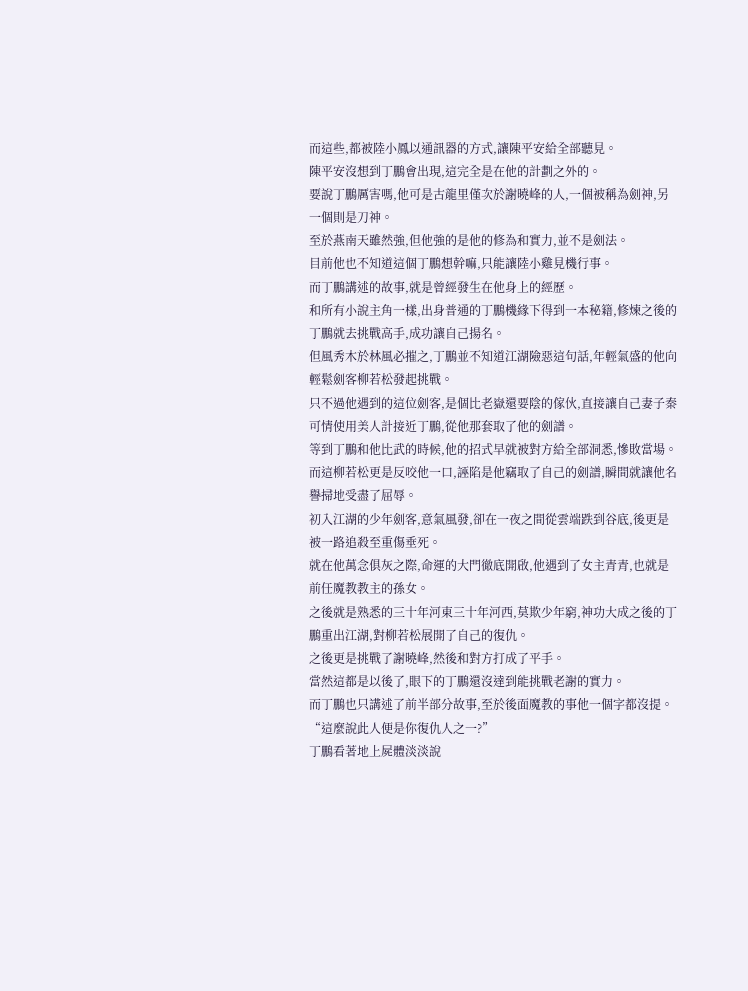而這些,都被陸小鳳以通訊器的方式,讓陳平安給全部聽見。
陳平安沒想到丁鵬會出現,這完全是在他的計劃之外的。
要說丁鵬厲害嗎,他可是古龍里僅次於謝曉峰的人,一個被稱為劍神,另一個則是刀神。
至於燕南天雖然強,但他強的是他的修為和實力,並不是劍法。
目前他也不知道這個丁鵬想幹嘛,只能讓陸小雞見機行事。
而丁鵬講述的故事,就是曾經發生在他身上的經歷。
和所有小說主角一樣,出身普通的丁鵬機緣下得到一本秘籍,修煉之後的丁鵬就去挑戰高手,成功讓自己揚名。
但風秀木於林風必摧之,丁鵬並不知道江湖險惡這句話,年輕氣盛的他向輕鬆劍客柳若松發起挑戰。
只不過他遇到的這位劍客,是個比老嶽還要陰的傢伙,直接讓自己妻子秦可情使用美人計接近丁鵬,從他那套取了他的劍譜。
等到丁鵬和他比武的時候,他的招式早就被對方給全部洞悉,慘敗當場。
而這柳若松更是反咬他一口,誣陷是他竊取了自己的劍譜,瞬間就讓他名譽掃地受盡了屈辱。
初入江湖的少年劍客,意氣風發,卻在一夜之間從雲端跌到谷底,後更是被一路追殺至重傷垂死。
就在他萬念俱灰之際,命運的大門徹底開啟,他遇到了女主青青,也就是前任魔教教主的孫女。
之後就是熟悉的三十年河東三十年河西,莫欺少年窮,神功大成之後的丁鵬重出江湖,對柳若松展開了自己的復仇。
之後更是挑戰了謝曉峰,然後和對方打成了平手。
當然這都是以後了,眼下的丁鵬還沒達到能挑戰老謝的實力。
而丁鵬也只講述了前半部分故事,至於後面魔教的事他一個字都沒提。
“這麼說此人便是你復仇人之一?”
丁鵬看著地上屍體淡淡說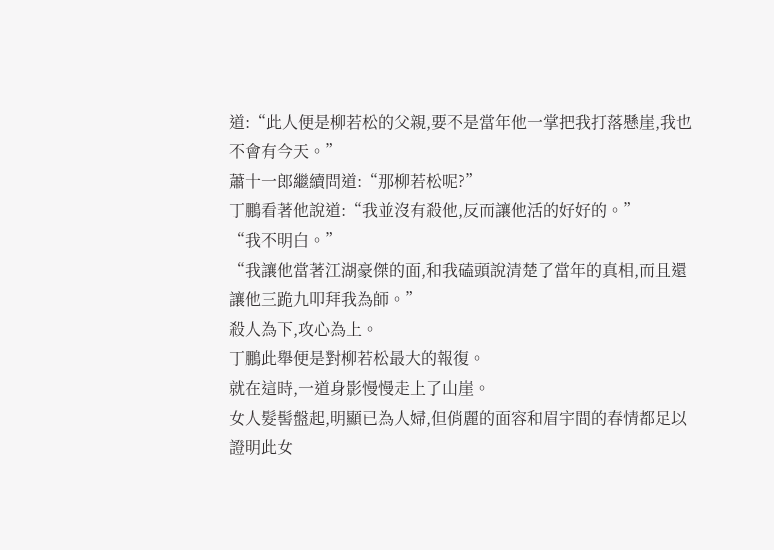道:“此人便是柳若松的父親,要不是當年他一掌把我打落懸崖,我也不會有今天。”
蕭十一郎繼續問道:“那柳若松呢?”
丁鵬看著他說道:“我並沒有殺他,反而讓他活的好好的。”
“我不明白。”
“我讓他當著江湖豪傑的面,和我磕頭說清楚了當年的真相,而且還讓他三跪九叩拜我為師。”
殺人為下,攻心為上。
丁鵬此舉便是對柳若松最大的報復。
就在這時,一道身影慢慢走上了山崖。
女人髮髻盤起,明顯已為人婦,但俏麗的面容和眉宇間的春情都足以證明此女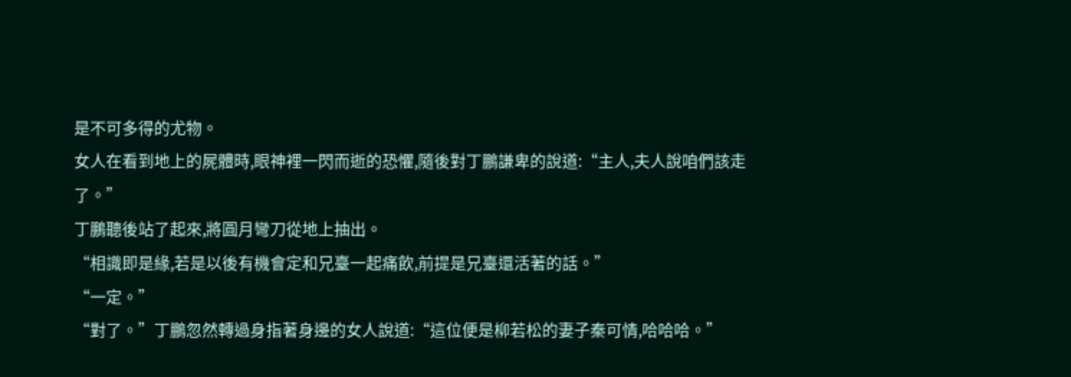是不可多得的尤物。
女人在看到地上的屍體時,眼神裡一閃而逝的恐懼,隨後對丁鵬謙卑的說道:“主人,夫人說咱們該走了。”
丁鵬聽後站了起來,將圓月彎刀從地上抽出。
“相識即是緣,若是以後有機會定和兄臺一起痛飲,前提是兄臺還活著的話。”
“一定。”
“對了。”丁鵬忽然轉過身指著身邊的女人說道:“這位便是柳若松的妻子秦可情,哈哈哈。”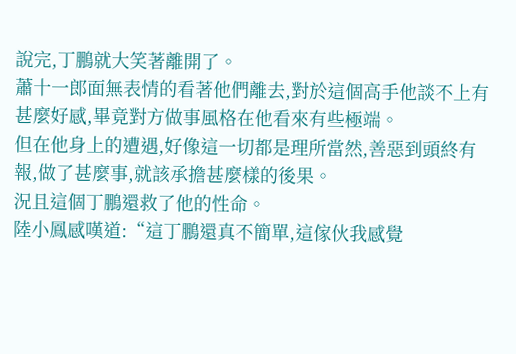說完,丁鵬就大笑著離開了。
蕭十一郎面無表情的看著他們離去,對於這個高手他談不上有甚麼好感,畢竟對方做事風格在他看來有些極端。
但在他身上的遭遇,好像這一切都是理所當然,善惡到頭終有報,做了甚麼事,就該承擔甚麼樣的後果。
況且這個丁鵬還救了他的性命。
陸小鳳感嘆道:“這丁鵬還真不簡單,這傢伙我感覺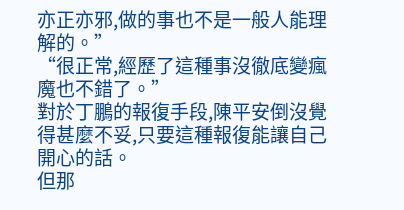亦正亦邪,做的事也不是一般人能理解的。”
“很正常,經歷了這種事沒徹底變瘋魔也不錯了。”
對於丁鵬的報復手段,陳平安倒沒覺得甚麼不妥,只要這種報復能讓自己開心的話。
但那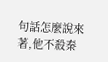句話怎麼說來著,他不殺秦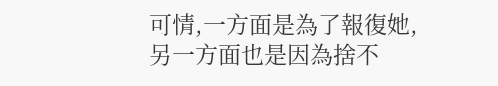可情,一方面是為了報復她,另一方面也是因為捨不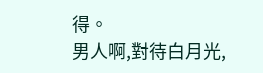得。
男人啊,對待白月光,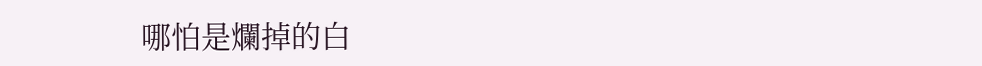哪怕是爛掉的白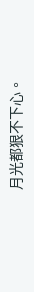月光都狠不下心。